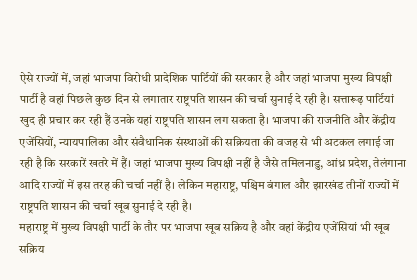ऐसे राज्यों में, जहां भाजपा विरोधी प्रादेशिक पार्टियों की सरकार है और जहां भाजपा मुख्य विपक्षी पार्टी है वहां पिछले कुछ दिन से लगातार राष्ट्रपति शासन की चर्चा सुनाई दे रही है। सत्तारूढ़ पार्टियां खुद ही प्रचार कर रही हैं उनके यहां राष्ट्रपति शासन लग सकता है। भाजपा की राजनीति और केंद्रीय एजेंसियों, न्यायपालिका और संवैधानिक संस्थाओं की सक्रियता की वजह से भी अटकल लगाई जा रही है कि सरकारें खतरे में हैं। जहां भाजपा मुख्य विपक्षी नहीं है जैसे तमिलनाडु, आंध्र प्रदेश, तेलंगाना आदि राज्यों में इस तरह की चर्चा नहीं है। लेकिन महाराष्ट्र, पश्चिम बंगाल और झारखंड तीनों राज्यों में राष्ट्रपति शासन की चर्चा खूब सुनाई दे रही है।
महाराष्ट्र में मुख्य विपक्षी पार्टी के तौर पर भाजपा खूब सक्रिय है और वहां केंद्रीय एजेंसियां भी खूब सक्रिय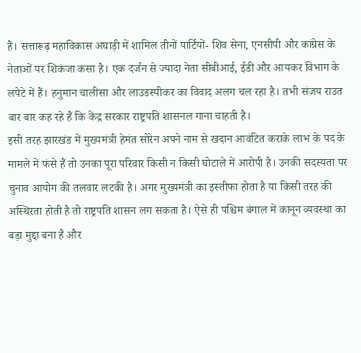हैं। सत्तारूढ़ महाविकास अघाड़ी में शामिल तीनों पार्टियों- शिव सेना, एनसीपी और कांग्रेस के नेताओं पर शिकंजा कसा है। एक दर्जन से ज्यादा नेता सीबीआई, ईडी और आयकर विभाग के लपेटे में हैं। हनुमान चालीसा और लाउडस्पीकर का विवाद अलग चल रहा है। तभी संजय राउत बार बार कह रहे हैं कि केंद्र सरकार राष्ट्रपति शासनल गाना चाहती है।
इसी तरह झारखंड में मुख्यमंत्री हेमंत सोरेन अपने नाम से खदान आवंटित कराके लाभ के पद के मामले में फंसे हैं तो उनका पूरा परिवार किसी न किसी घोटाले में आरोपी है। उनकी सदस्यता पर चुनाव आयोग की तलवार लटकी है। अगर मुख्यमंत्री का इस्तीफा होता है या किसी तरह की अस्थिरता होती है तो राष्ट्रपति शासन लग सकता है। ऐसे ही पश्चिम बंगाल में कानून व्यवस्था का बड़ा मुद्दा बना है और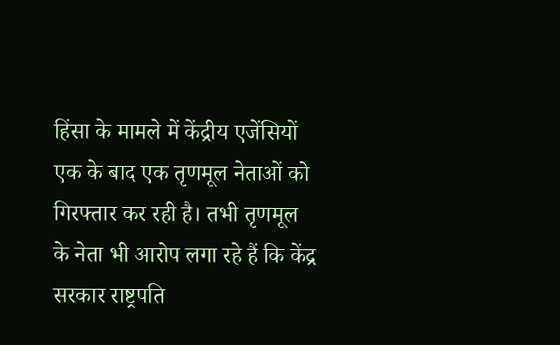हिंसा के मामले में केंद्रीय एजेंसियों एक के बाद एक तृणमूल नेताओं को गिरफ्तार कर रही है। तभी तृणमूल के नेता भी आरोप लगा रहे हैं कि केंद्र सरकार राष्ट्रपति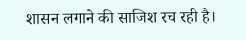शासन लगाने की साजिश रच रही है।